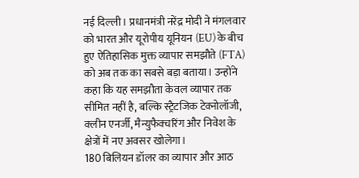नई दिल्ली। प्रधानमंत्री नरेंद्र मोदी ने मंगलवार को भारत और यूरोपीय यूनियन (EU) के बीच हुए ऐतिहासिक मुक्त व्यापार समझौते (FTA) को अब तक का सबसे बड़ा बताया। उन्होंने कहा कि यह समझौता केवल व्यापार तक सीमित नहीं है, बल्कि स्ट्रैटजिक टेक्नोलॉजी, क्लीन एनर्जी, मैन्युफैक्चरिंग और निवेश के क्षेत्रों में नए अवसर खोलेगा।
180 बिलियन डॉलर का व्यापार और आठ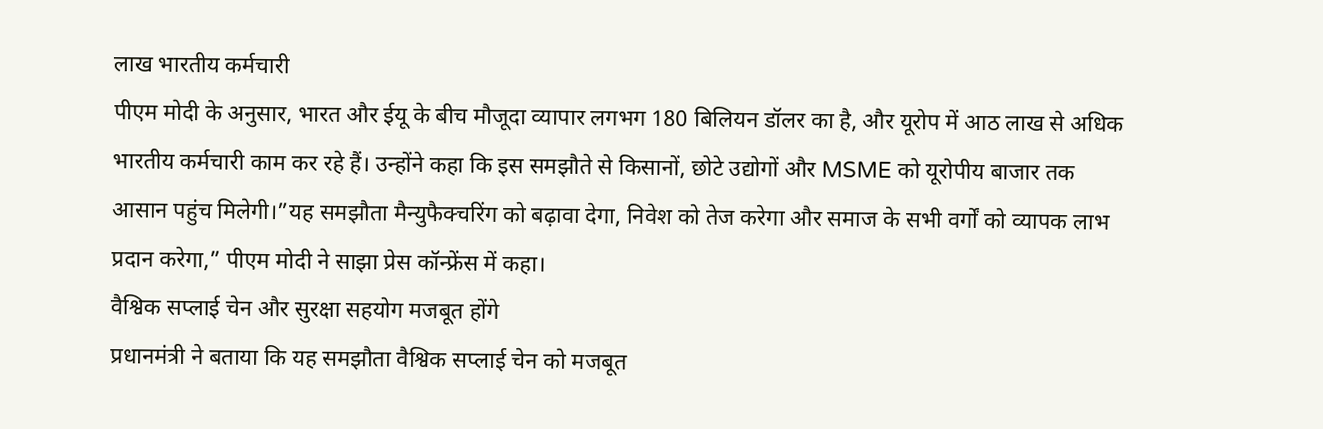लाख भारतीय कर्मचारी
पीएम मोदी के अनुसार, भारत और ईयू के बीच मौजूदा व्यापार लगभग 180 बिलियन डॉलर का है, और यूरोप में आठ लाख से अधिक भारतीय कर्मचारी काम कर रहे हैं। उन्होंने कहा कि इस समझौते से किसानों, छोटे उद्योगों और MSME को यूरोपीय बाजार तक आसान पहुंच मिलेगी।”यह समझौता मैन्युफैक्चरिंग को बढ़ावा देगा, निवेश को तेज करेगा और समाज के सभी वर्गों को व्यापक लाभ प्रदान करेगा,” पीएम मोदी ने साझा प्रेस कॉन्फ्रेंस में कहा।
वैश्विक सप्लाई चेन और सुरक्षा सहयोग मजबूत होंगे
प्रधानमंत्री ने बताया कि यह समझौता वैश्विक सप्लाई चेन को मजबूत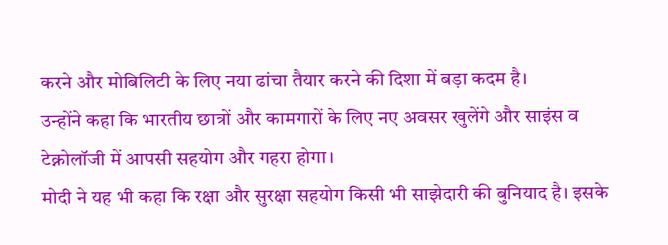करने और मोबिलिटी के लिए नया ढांचा तैयार करने की दिशा में बड़ा कदम है।
उन्होंने कहा कि भारतीय छात्रों और कामगारों के लिए नए अवसर खुलेंगे और साइंस व टेक्नोलॉजी में आपसी सहयोग और गहरा होगा।
मोदी ने यह भी कहा कि रक्षा और सुरक्षा सहयोग किसी भी साझेदारी की बुनियाद है। इसके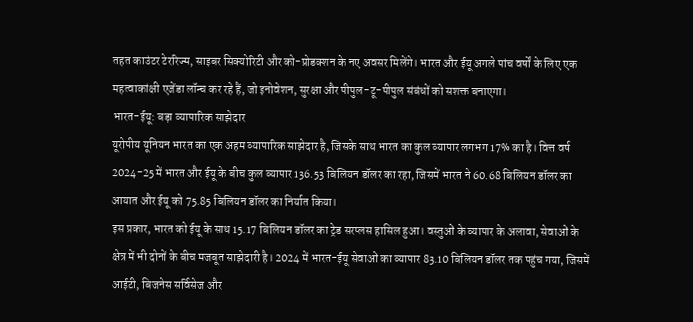तहत काउंटर टेररिज्म, साइबर सिक्योरिटी और को-प्रोडक्शन के नए अवसर मिलेंगे। भारत और ईयू अगले पांच वर्षों के लिए एक महत्वाकांक्षी एजेंडा लॉन्च कर रहे हैं, जो इनोवेशन, सुरक्षा और पीपुल-टू-पीपुल संबंधों को सशक्त बनाएगा।
भारत-ईयू: बड़ा व्यापारिक साझेदार
यूरोपीय यूनियन भारत का एक अहम व्यापारिक साझेदार है, जिसके साथ भारत का कुल व्यापार लगभग 17% का है। वित्त वर्ष 2024-25 में भारत और ईयू के बीच कुल व्यापार 136.53 बिलियन डॉलर का रहा, जिसमें भारत ने 60.68 बिलियन डॉलर का आयात और ईयू को 75.85 बिलियन डॉलर का निर्यात किया।
इस प्रकार, भारत को ईयू के साथ 15.17 बिलियन डॉलर का ट्रेड सरप्लस हासिल हुआ। वस्तुओं के व्यापार के अलावा, सेवाओं के क्षेत्र में भी दोनों के बीच मजबूत साझेदारी है। 2024 में भारत-ईयू सेवाओं का व्यापार 83.10 बिलियन डॉलर तक पहुंच गया, जिसमें आईटी, बिजनेस सर्विसेज और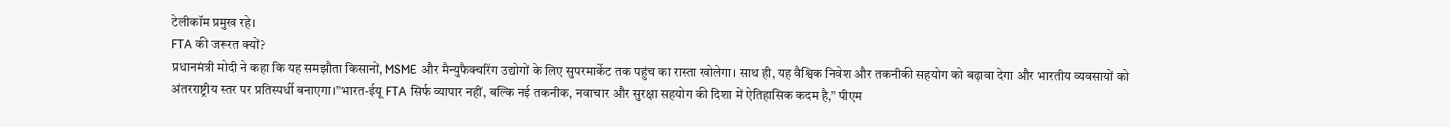टेलीकॉम प्रमुख रहे।
FTA की जरूरत क्यों?
प्रधानमंत्री मोदी ने कहा कि यह समझौता किसानों, MSME और मैन्युफैक्चरिंग उद्योगों के लिए सुपरमार्केट तक पहुंच का रास्ता खोलेगा। साथ ही, यह वैश्विक निवेश और तकनीकी सहयोग को बढ़ावा देगा और भारतीय व्यवसायों को अंतरराष्ट्रीय स्तर पर प्रतिस्पर्धी बनाएगा।”भारत-ईयू FTA सिर्फ व्यापार नहीं, बल्कि नई तकनीक, नवाचार और सुरक्षा सहयोग की दिशा में ऐतिहासिक कदम है,” पीएम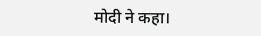मोदी ने कहा।